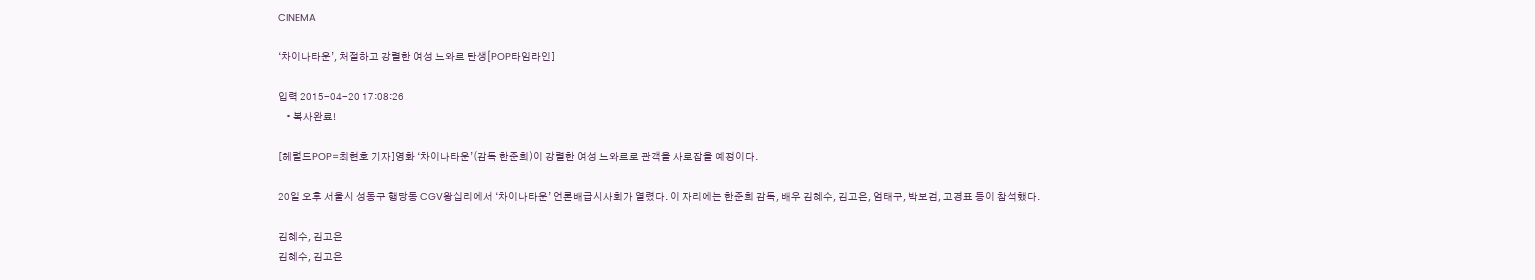CINEMA

‘차이나타운’, 처절하고 강렬한 여성 느와르 탄생[POP타임라인]

입력 2015-04-20 17:08:26
    • 복사완료!

[헤럴드POP=최현호 기자]영화 ‘차이나타운’(감독 한준희)이 강렬한 여성 느와르로 관객을 사로잡을 예정이다.

20일 오후 서울시 성동구 행당동 CGV왕십리에서 ‘차이나타운’ 언론배급시사회가 열렸다. 이 자리에는 한준희 감독, 배우 김혜수, 김고은, 엄태구, 박보검, 고경표 등이 참석했다.

김혜수, 김고은
김혜수, 김고은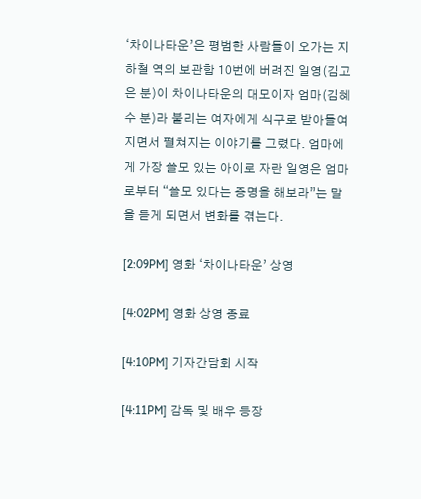‘차이나타운’은 평범한 사람들이 오가는 지하철 역의 보관함 10번에 버려진 일영(김고은 분)이 차이나타운의 대모이자 엄마(김혜수 분)라 불리는 여자에게 식구로 받아들여지면서 펼쳐지는 이야기를 그렸다. 엄마에게 가장 쓸모 있는 아이로 자란 일영은 엄마로부터 “쓸모 있다는 증명을 해보라”는 말을 듣게 되면서 변화를 겪는다.

[2:09PM] 영화 ‘차이나타운’ 상영

[4:02PM] 영화 상영 종료

[4:10PM] 기자간담회 시작

[4:11PM] 감독 및 배우 등장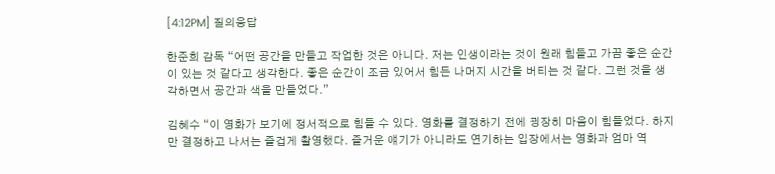[4:12PM] 질의응답

한준희 감독 “어떤 공간을 만들고 작업한 것은 아니다. 저는 인생이라는 것이 원래 힘들고 가끔 좋은 순간이 있는 것 같다고 생각한다. 좋은 순간이 조금 있어서 힘든 나머지 시간을 버티는 것 같다. 그런 것을 생각하면서 공간과 색을 만들었다.”

김혜수 “이 영화가 보기에 정서적으로 힘들 수 있다. 영화를 결정하기 전에 굉장히 마음이 힘들었다. 하지만 결정하고 나서는 즐겁게 촬영했다. 즐거운 얘기가 아니라도 연기하는 입장에서는 영화과 엄마 역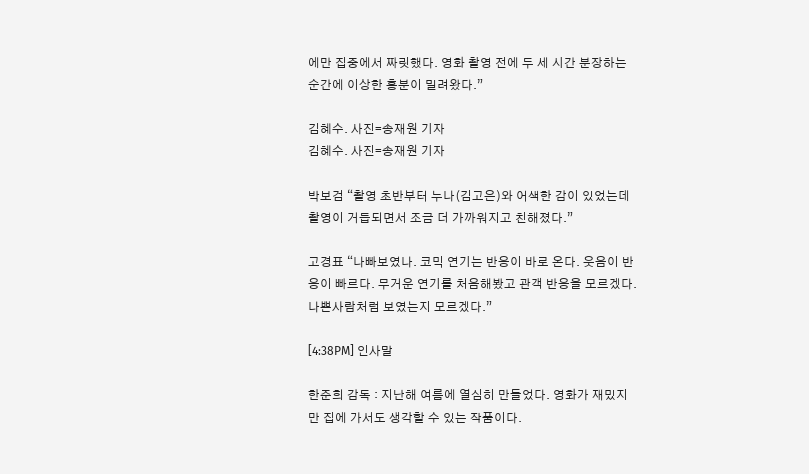에만 집중에서 짜릿했다. 영화 촬영 전에 두 세 시간 분장하는 순간에 이상한 흥분이 밀려왔다.”

김혜수. 사진=송재원 기자
김혜수. 사진=송재원 기자

박보검 “촬영 초반부터 누나(김고은)와 어색한 감이 있었는데 촬영이 거듭되면서 조금 더 가까워지고 친해졌다.”

고경표 “나빠보였나. 코믹 연기는 반응이 바로 온다. 웃음이 반응이 빠르다. 무거운 연기를 처음해봤고 관객 반응을 모르겠다. 나쁜사람처럼 보였는지 모르겠다.”

[4:38PM] 인사말

한준희 감독 : 지난해 여름에 열심히 만들었다. 영화가 재밌지만 집에 가서도 생각할 수 있는 작품이다.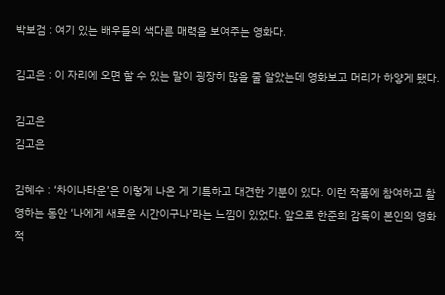박보검 : 여기 있는 배우들의 색다른 매력을 보여주는 영화다.

김고은 : 이 자리에 오면 할 수 있는 말이 굉장히 많을 줄 알았는데 영화보고 머리가 하얗게 됐다.

김고은
김고은

김혜수 : ‘차이나타운’은 이렇게 나온 게 기특하고 대견한 기분이 있다. 이런 작품에 참여하고 촬영하는 동안 ‘나에게 새로운 시간이구나’라는 느낌이 있었다. 앞으로 한준희 감독이 본인의 영화적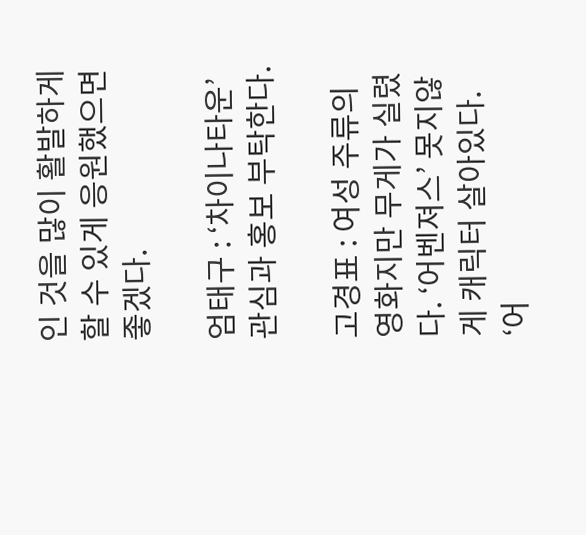인 것을 많이 활발하게 할 수 있게 응원했으면 좋겠다.

엄태구 : ‘차이나타운’ 관심과 홍보 부탁한다.

고경표 : 여성 주류의 영화지만 무게가 실렸다. ‘어벤져스’ 못지않게 캐릭터 살아있다. ‘어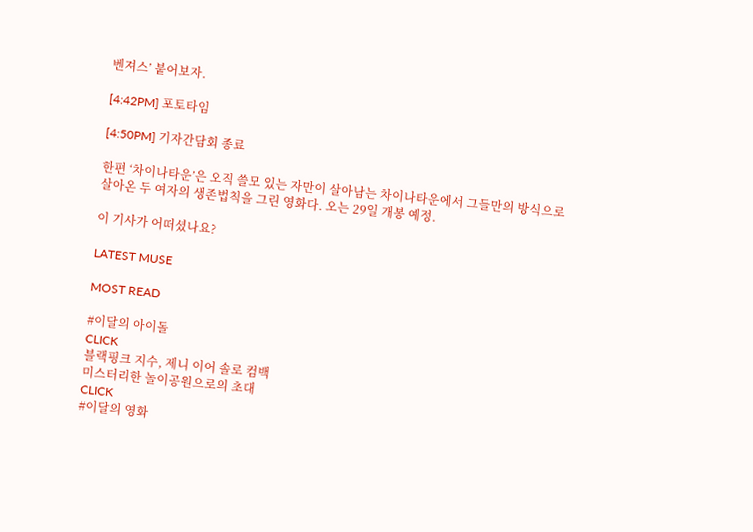벤져스’ 붙어보자.

[4:42PM] 포토타임

[4:50PM] 기자간담회 종료

한편 ‘차이나타운’은 오직 쓸모 있는 자만이 살아남는 차이나타운에서 그들만의 방식으로 살아온 두 여자의 생존법칙을 그린 영화다. 오는 29일 개봉 예정.

이 기사가 어떠셨나요?

LATEST MUSE

MOST READ

#이달의 아이돌
CLICK
블랙핑크 지수, 제니 이어 솔로 컴백
미스터리한 놀이공원으로의 초대
CLICK
#이달의 영화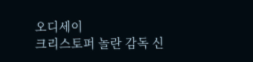오디세이
크리스토퍼 놀란 감독 신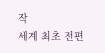작
세계 최초 전편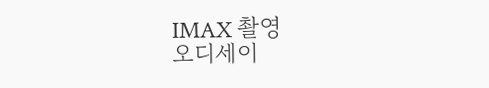IMAX 촬영
오디세이